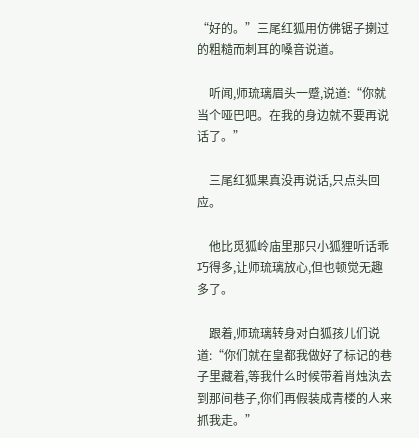“好的。”三尾红狐用仿佛锯子揦过的粗糙而刺耳的嗓音说道。

    听闻,师琉璃眉头一蹙,说道:“你就当个哑巴吧。在我的身边就不要再说话了。”

    三尾红狐果真没再说话,只点头回应。

    他比觅狐岭庙里那只小狐狸听话乖巧得多,让师琉璃放心,但也顿觉无趣多了。

    跟着,师琉璃转身对白狐孩儿们说道:“你们就在皇都我做好了标记的巷子里藏着,等我什么时候带着肖烛汍去到那间巷子,你们再假装成青楼的人来抓我走。”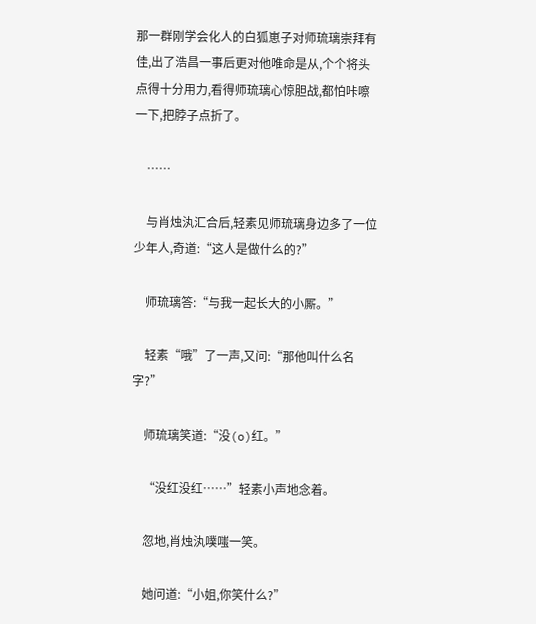那一群刚学会化人的白狐崽子对师琉璃崇拜有佳,出了浩昌一事后更对他唯命是从,个个将头点得十分用力,看得师琉璃心惊胆战,都怕咔嚓一下,把脖子点折了。

    ……

    与肖烛汍汇合后,轻素见师琉璃身边多了一位少年人,奇道:“这人是做什么的?”

    师琉璃答:“与我一起长大的小厮。”

    轻素“哦”了一声,又问:“那他叫什么名字?”

    师琉璃笑道:“没(o)红。”

    “没红没红……”轻素小声地念着。

    忽地,肖烛汍噗嗤一笑。

    她问道:“小姐,你笑什么?”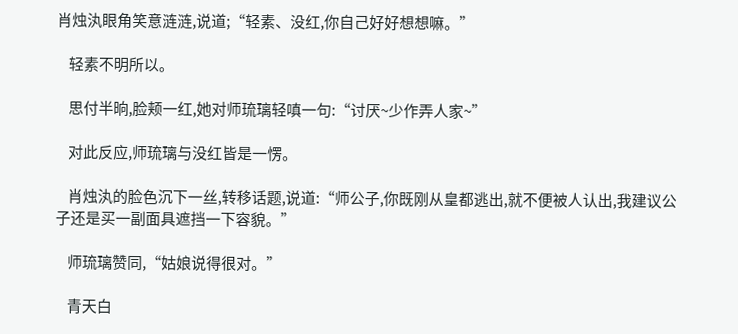肖烛汍眼角笑意涟涟,说道;“轻素、没红,你自己好好想想嘛。”

    轻素不明所以。

    思付半晌,脸颊一红,她对师琉璃轻嗔一句:“讨厌~少作弄人家~”

    对此反应,师琉璃与没红皆是一愣。

    肖烛汍的脸色沉下一丝,转移话题,说道:“师公子,你既刚从皇都逃出,就不便被人认出,我建议公子还是买一副面具遮挡一下容貌。”

    师琉璃赞同,“姑娘说得很对。”

    青天白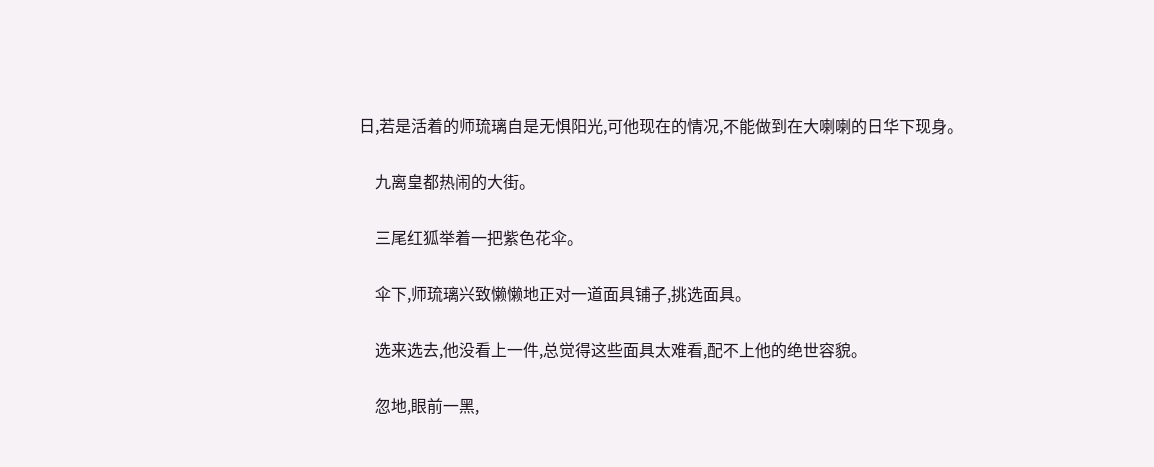日,若是活着的师琉璃自是无惧阳光,可他现在的情况,不能做到在大喇喇的日华下现身。

    九离皇都热闹的大街。

    三尾红狐举着一把紫色花伞。

    伞下,师琉璃兴致懒懒地正对一道面具铺子,挑选面具。

    选来选去,他没看上一件,总觉得这些面具太难看,配不上他的绝世容貌。

    忽地,眼前一黑,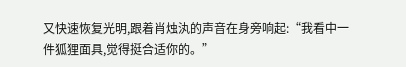又快速恢复光明,跟着肖烛汍的声音在身旁响起:“我看中一件狐狸面具,觉得挺合适你的。”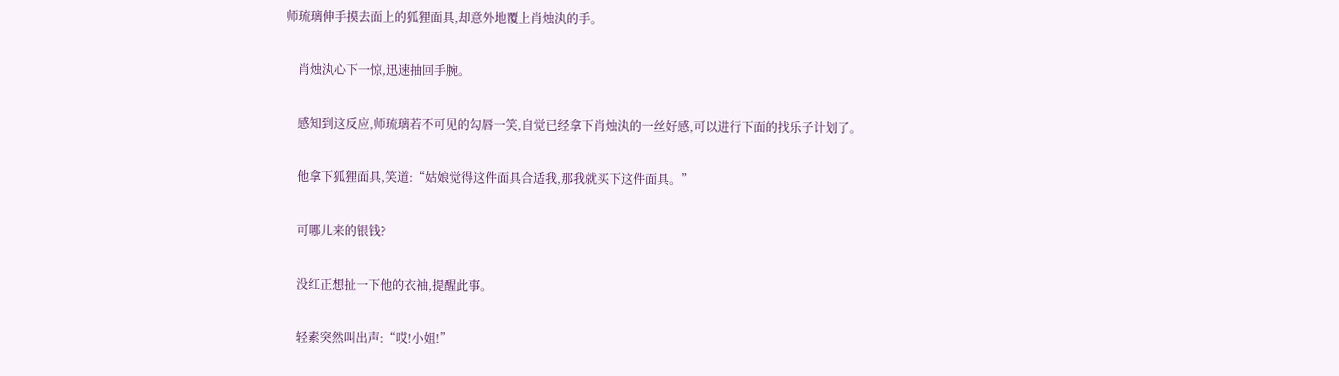师琉璃伸手摸去面上的狐狸面具,却意外地覆上肖烛汍的手。

    肖烛汍心下一惊,迅速抽回手腕。

    感知到这反应,师琉璃若不可见的勾唇一笑,自觉已经拿下肖烛汍的一丝好感,可以进行下面的找乐子计划了。

    他拿下狐狸面具,笑道:“姑娘觉得这件面具合适我,那我就买下这件面具。”

    可哪儿来的银钱?

    没红正想扯一下他的衣袖,提醒此事。

    轻素突然叫出声:“哎!小姐!”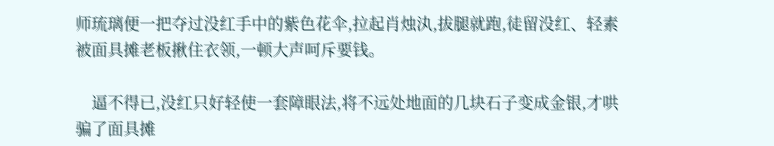师琉璃便一把夺过没红手中的紫色花伞,拉起肖烛汍,拔腿就跑,徒留没红、轻素被面具摊老板揪住衣领,一顿大声呵斥要钱。

    逼不得已,没红只好轻使一套障眼法,将不远处地面的几块石子变成金银,才哄骗了面具摊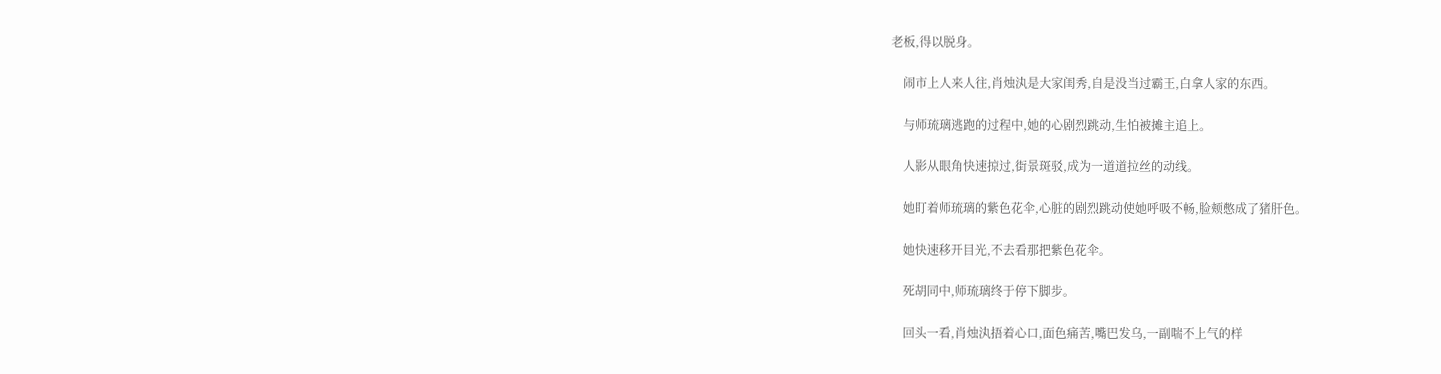老板,得以脱身。

    闹市上人来人往,肖烛汍是大家闺秀,自是没当过霸王,白拿人家的东西。

    与师琉璃逃跑的过程中,她的心剧烈跳动,生怕被摊主追上。

    人影从眼角快速掠过,街景斑驳,成为一道道拉丝的动线。

    她盯着师琉璃的紫色花伞,心脏的剧烈跳动使她呼吸不畅,脸颊憋成了猪肝色。

    她快速移开目光,不去看那把紫色花伞。

    死胡同中,师琉璃终于停下脚步。

    回头一看,肖烛汍捂着心口,面色痛苦,嘴巴发乌,一副喘不上气的样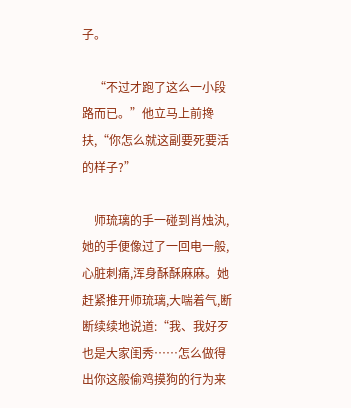子。

    “不过才跑了这么一小段路而已。”他立马上前搀扶,“你怎么就这副要死要活的样子?”

    师琉璃的手一碰到肖烛汍,她的手便像过了一回电一般,心脏刺痛,浑身酥酥麻麻。她赶紧推开师琉璃,大喘着气,断断续续地说道:“我、我好歹也是大家闺秀……怎么做得出你这般偷鸡摸狗的行为来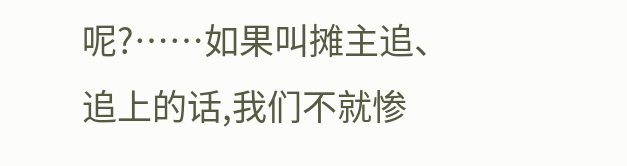呢?……如果叫摊主追、追上的话,我们不就惨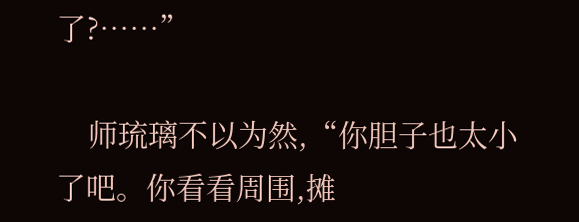了?……”

    师琉璃不以为然,“你胆子也太小了吧。你看看周围,摊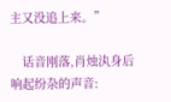主又没追上来。”

    话音刚落,肖烛汍身后响起纷杂的声音: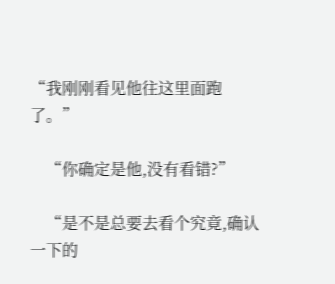“我刚刚看见他往这里面跑了。”

    “你确定是他,没有看错?”

    “是不是总要去看个究竟,确认一下的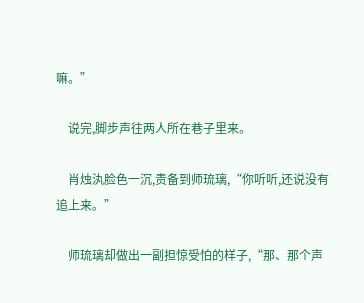嘛。”

    说完,脚步声往两人所在巷子里来。

    肖烛汍脸色一沉,责备到师琉璃,“你听听,还说没有追上来。”

    师琉璃却做出一副担惊受怕的样子,“那、那个声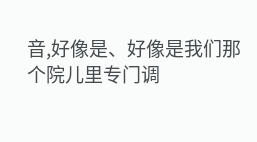音,好像是、好像是我们那个院儿里专门调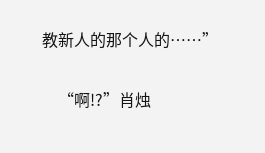教新人的那个人的……”

    “啊!?”肖烛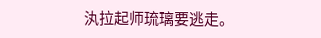汍拉起师琉璃要逃走。